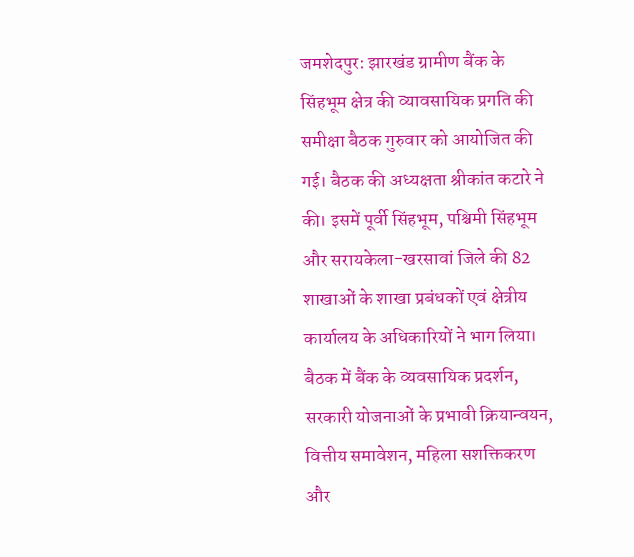जमशेदपुर: झारखंड ग्रामीण बैंक के सिंहभूम क्षेत्र की व्यावसायिक प्रगति की समीक्षा बैठक गुरुवार को आयोजित की गई। बैठक की अध्यक्षता श्रीकांत कटारे ने की। इसमें पूर्वी सिंहभूम, पश्चिमी सिंहभूम और सरायकेला-खरसावां जिले की 82 शाखाओं के शाखा प्रबंधकों एवं क्षेत्रीय कार्यालय के अधिकारियों ने भाग लिया।
बैठक में बैंक के व्यवसायिक प्रदर्शन, सरकारी योजनाओं के प्रभावी क्रियान्वयन, वित्तीय समावेशन, महिला सशक्तिकरण और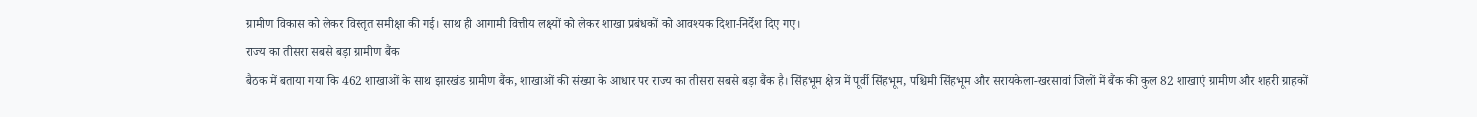ग्रामीण विकास को लेकर विस्तृत समीक्षा की गई। साथ ही आगामी वित्तीय लक्ष्यों को लेकर शाखा प्रबंधकों को आवश्यक दिशा-निर्देश दिए गए।
राज्य का तीसरा सबसे बड़ा ग्रामीण बैंक
बैठक में बताया गया कि 462 शाखाओं के साथ झारखंड ग्रामीण बैंक, शाखाओं की संख्या के आधार पर राज्य का तीसरा सबसे बड़ा बैंक है। सिंहभूम क्षेत्र में पूर्वी सिंहभूम, पश्चिमी सिंहभूम और सरायकेला-खरसावां जिलों में बैंक की कुल 82 शाखाएं ग्रामीण और शहरी ग्राहकों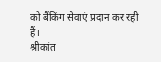को बैंकिंग सेवाएं प्रदान कर रही हैं।
श्रीकांत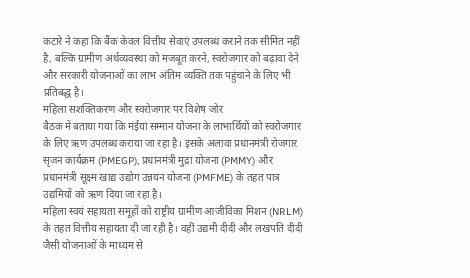कटारे ने कहा कि बैंक केवल वित्तीय सेवाएं उपलब्ध कराने तक सीमित नहीं है, बल्कि ग्रामीण अर्थव्यवस्था को मजबूत करने, स्वरोजगार को बढ़ावा देने और सरकारी योजनाओं का लाभ अंतिम व्यक्ति तक पहुंचाने के लिए भी प्रतिबद्ध है।
महिला सशक्तिकरण और स्वरोजगार पर विशेष जोर
बैठक में बताया गया कि मंईयां सम्मान योजना के लाभार्थियों को स्वरोजगार के लिए ऋण उपलब्ध कराया जा रहा है। इसके अलावा प्रधानमंत्री रोजगार सृजन कार्यक्रम (PMEGP), प्रधानमंत्री मुद्रा योजना (PMMY) और प्रधानमंत्री सूक्ष्म खाद्य उद्योग उन्नयन योजना (PMFME) के तहत पात्र उद्यमियों को ऋण दिया जा रहा है।
महिला स्वयं सहायता समूहों को राष्ट्रीय ग्रामीण आजीविका मिशन (NRLM) के तहत वित्तीय सहायता दी जा रही है। वहीं उद्यमी दीदी और लखपति दीदी जैसी योजनाओं के माध्यम से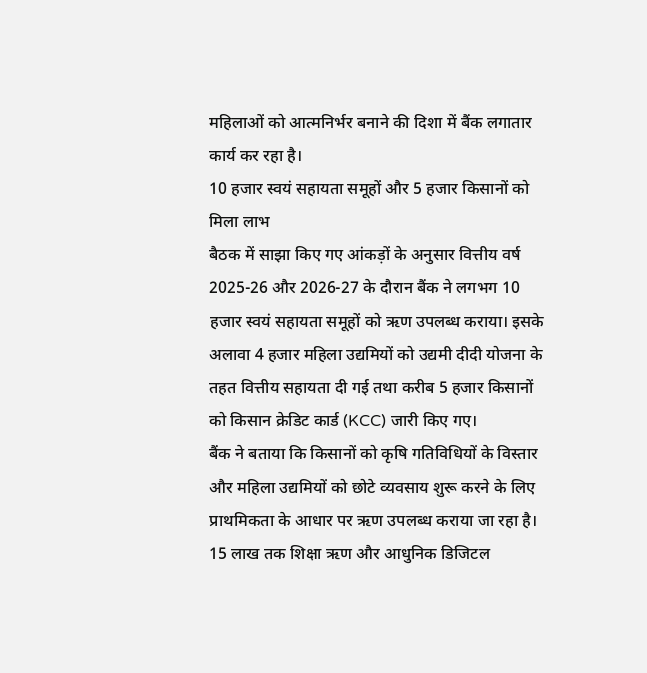महिलाओं को आत्मनिर्भर बनाने की दिशा में बैंक लगातार कार्य कर रहा है।
10 हजार स्वयं सहायता समूहों और 5 हजार किसानों को मिला लाभ
बैठक में साझा किए गए आंकड़ों के अनुसार वित्तीय वर्ष 2025-26 और 2026-27 के दौरान बैंक ने लगभग 10 हजार स्वयं सहायता समूहों को ऋण उपलब्ध कराया। इसके अलावा 4 हजार महिला उद्यमियों को उद्यमी दीदी योजना के तहत वित्तीय सहायता दी गई तथा करीब 5 हजार किसानों को किसान क्रेडिट कार्ड (KCC) जारी किए गए।
बैंक ने बताया कि किसानों को कृषि गतिविधियों के विस्तार और महिला उद्यमियों को छोटे व्यवसाय शुरू करने के लिए प्राथमिकता के आधार पर ऋण उपलब्ध कराया जा रहा है।
15 लाख तक शिक्षा ऋण और आधुनिक डिजिटल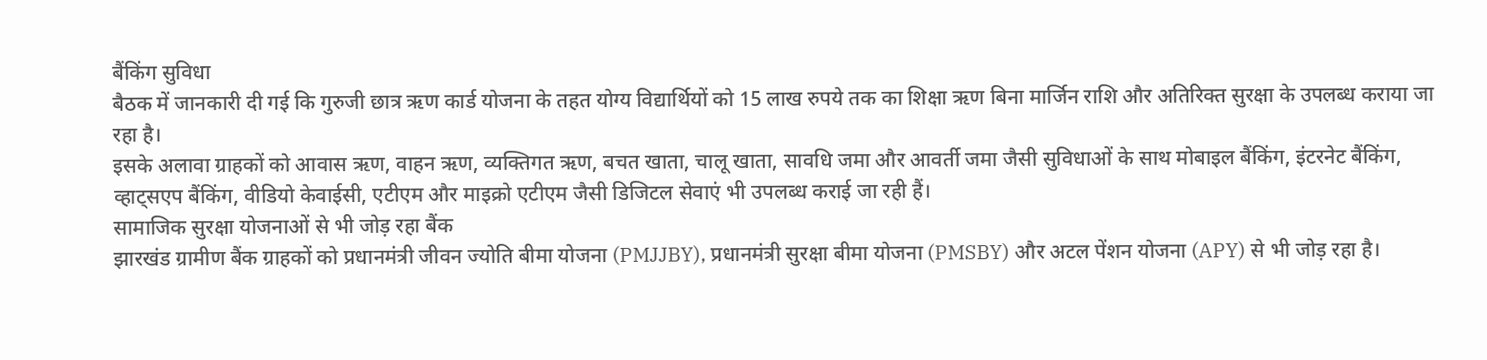बैंकिंग सुविधा
बैठक में जानकारी दी गई कि गुरुजी छात्र ऋण कार्ड योजना के तहत योग्य विद्यार्थियों को 15 लाख रुपये तक का शिक्षा ऋण बिना मार्जिन राशि और अतिरिक्त सुरक्षा के उपलब्ध कराया जा रहा है।
इसके अलावा ग्राहकों को आवास ऋण, वाहन ऋण, व्यक्तिगत ऋण, बचत खाता, चालू खाता, सावधि जमा और आवर्ती जमा जैसी सुविधाओं के साथ मोबाइल बैंकिंग, इंटरनेट बैंकिंग, व्हाट्सएप बैंकिंग, वीडियो केवाईसी, एटीएम और माइक्रो एटीएम जैसी डिजिटल सेवाएं भी उपलब्ध कराई जा रही हैं।
सामाजिक सुरक्षा योजनाओं से भी जोड़ रहा बैंक
झारखंड ग्रामीण बैंक ग्राहकों को प्रधानमंत्री जीवन ज्योति बीमा योजना (PMJJBY), प्रधानमंत्री सुरक्षा बीमा योजना (PMSBY) और अटल पेंशन योजना (APY) से भी जोड़ रहा है।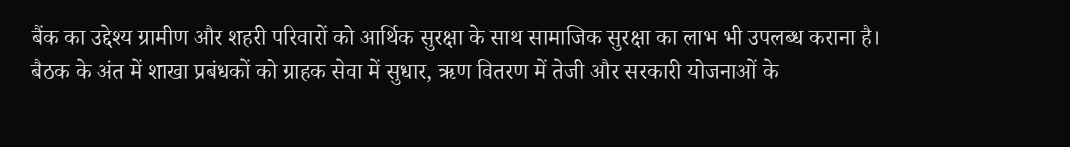बैंक का उद्देश्य ग्रामीण और शहरी परिवारों को आर्थिक सुरक्षा के साथ सामाजिक सुरक्षा का लाभ भी उपलब्ध कराना है।
बैठक के अंत में शाखा प्रबंधकों को ग्राहक सेवा में सुधार, ऋण वितरण में तेजी और सरकारी योजनाओं के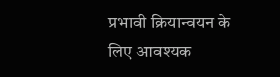प्रभावी क्रियान्वयन के लिए आवश्यक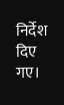निर्देश दिए गए।